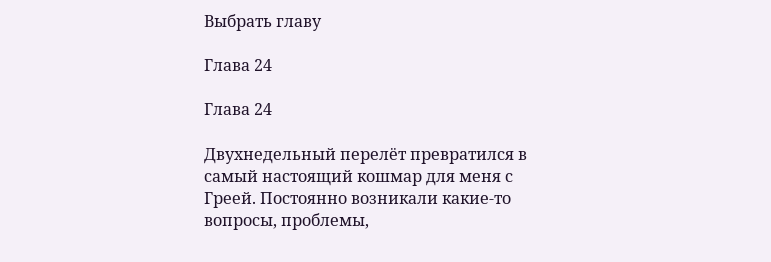Выбрать главу

Глава 24

Глава 24

Двухнедельный перелёт превратился в самый настоящий кошмар для меня с Греей. Постоянно возникали какие-то вопросы, проблемы,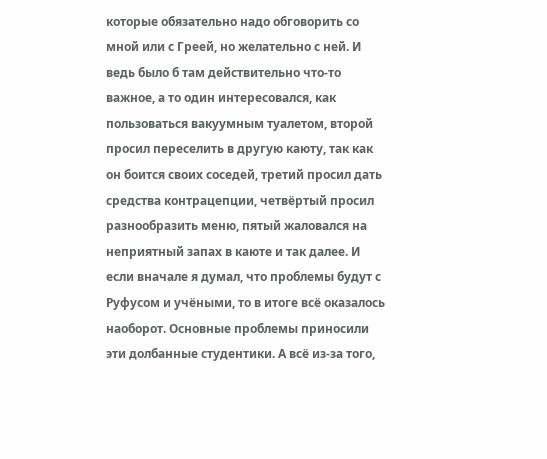которые обязательно надо обговорить со мной или с Греей, но желательно с ней. И ведь было б там действительно что-то важное, а то один интересовался, как пользоваться вакуумным туалетом, второй просил переселить в другую каюту, так как он боится своих соседей, третий просил дать средства контрацепции, четвёртый просил разнообразить меню, пятый жаловался на неприятный запах в каюте и так далее. И если вначале я думал, что проблемы будут с Руфусом и учёными, то в итоге всё оказалось наоборот. Основные проблемы приносили эти долбанные студентики. А всё из-за того,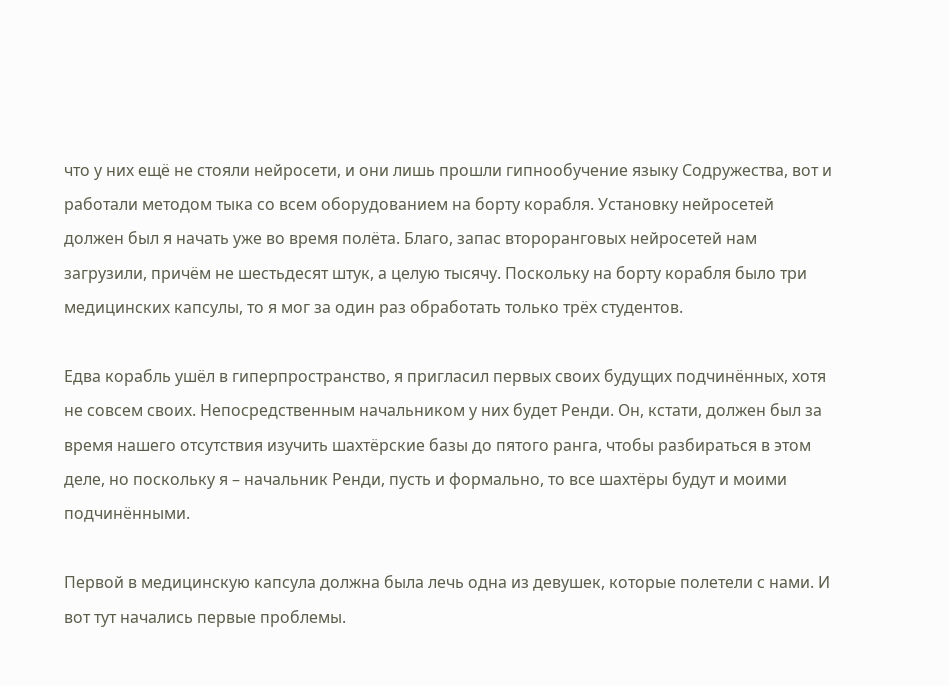что у них ещё не стояли нейросети, и они лишь прошли гипнообучение языку Содружества, вот и работали методом тыка со всем оборудованием на борту корабля. Установку нейросетей должен был я начать уже во время полёта. Благо, запас второранговых нейросетей нам загрузили, причём не шестьдесят штук, а целую тысячу. Поскольку на борту корабля было три медицинских капсулы, то я мог за один раз обработать только трёх студентов.

Едва корабль ушёл в гиперпространство, я пригласил первых своих будущих подчинённых, хотя не совсем своих. Непосредственным начальником у них будет Ренди. Он, кстати, должен был за время нашего отсутствия изучить шахтёрские базы до пятого ранга, чтобы разбираться в этом деле, но поскольку я – начальник Ренди, пусть и формально, то все шахтёры будут и моими подчинёнными.

Первой в медицинскую капсула должна была лечь одна из девушек, которые полетели с нами. И вот тут начались первые проблемы.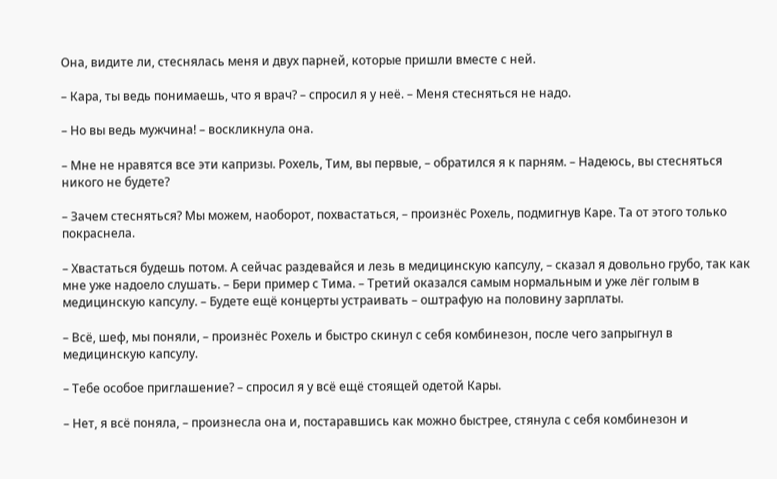Она, видите ли, стеснялась меня и двух парней, которые пришли вместе с ней.

– Кара, ты ведь понимаешь, что я врач? – спросил я у неё. – Меня стесняться не надо.

– Но вы ведь мужчина! – воскликнула она.

– Мне не нравятся все эти капризы. Рохель, Тим, вы первые, – обратился я к парням. – Надеюсь, вы стесняться никого не будете?

– Зачем стесняться? Мы можем, наоборот, похвастаться, – произнёс Рохель, подмигнув Каре. Та от этого только покраснела.

– Хвастаться будешь потом. А сейчас раздевайся и лезь в медицинскую капсулу, – сказал я довольно грубо, так как мне уже надоело слушать. – Бери пример с Тима. – Третий оказался самым нормальным и уже лёг голым в медицинскую капсулу. – Будете ещё концерты устраивать – оштрафую на половину зарплаты.

– Всё, шеф, мы поняли, – произнёс Рохель и быстро скинул с себя комбинезон, после чего запрыгнул в медицинскую капсулу.

– Тебе особое приглашение? – спросил я у всё ещё стоящей одетой Кары.

– Нет, я всё поняла, – произнесла она и, постаравшись как можно быстрее, стянула с себя комбинезон и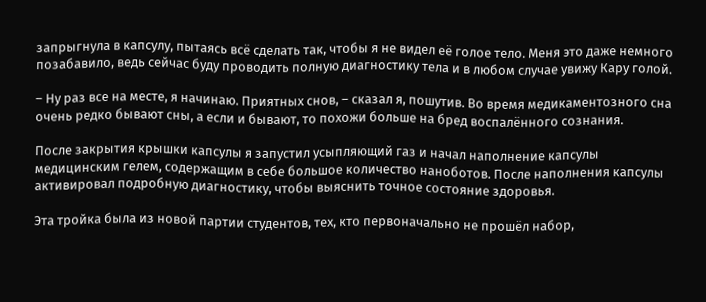запрыгнула в капсулу, пытаясь всё сделать так, чтобы я не видел её голое тело. Меня это даже немного позабавило, ведь сейчас буду проводить полную диагностику тела и в любом случае увижу Кару голой.

– Ну раз все на месте, я начинаю. Приятных снов, – сказал я, пошутив. Во время медикаментозного сна очень редко бывают сны, а если и бывают, то похожи больше на бред воспалённого сознания.

После закрытия крышки капсулы я запустил усыпляющий газ и начал наполнение капсулы медицинским гелем, содержащим в себе большое количество наноботов. После наполнения капсулы активировал подробную диагностику, чтобы выяснить точное состояние здоровья.

Эта тройка была из новой партии студентов, тех, кто первоначально не прошёл набор,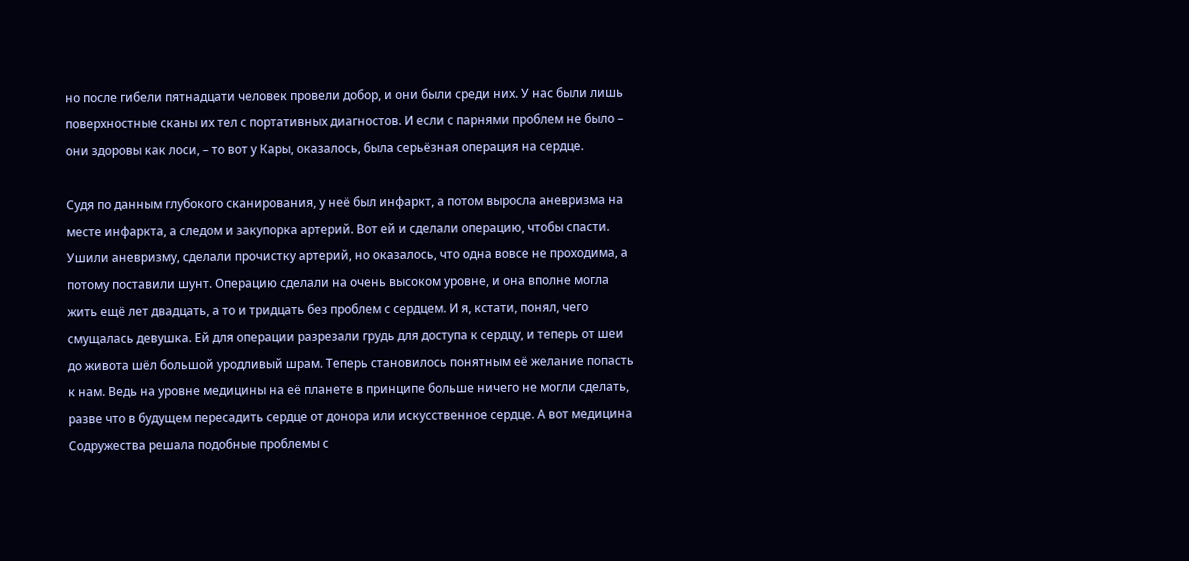но после гибели пятнадцати человек провели добор, и они были среди них. У нас были лишь поверхностные сканы их тел с портативных диагностов. И если с парнями проблем не было – они здоровы как лоси, – то вот у Кары, оказалось, была серьёзная операция на сердце.

Судя по данным глубокого сканирования, у неё был инфаркт, а потом выросла аневризма на месте инфаркта, а следом и закупорка артерий. Вот ей и сделали операцию, чтобы спасти. Ушили аневризму, сделали прочистку артерий, но оказалось, что одна вовсе не проходима, а потому поставили шунт. Операцию сделали на очень высоком уровне, и она вполне могла жить ещё лет двадцать, а то и тридцать без проблем с сердцем. И я, кстати, понял, чего смущалась девушка. Ей для операции разрезали грудь для доступа к сердцу, и теперь от шеи до живота шёл большой уродливый шрам. Теперь становилось понятным её желание попасть к нам. Ведь на уровне медицины на её планете в принципе больше ничего не могли сделать, разве что в будущем пересадить сердце от донора или искусственное сердце. А вот медицина Содружества решала подобные проблемы с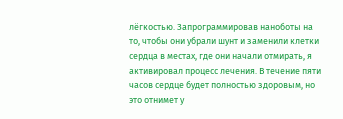лёгкостью. Запрограммировав наноботы на то, чтобы они убрали шунт и заменили клетки сердца в местах, где они начали отмирать, я активировал процесс лечения. В течение пяти часов сердце будет полностью здоровым, но это отнимет у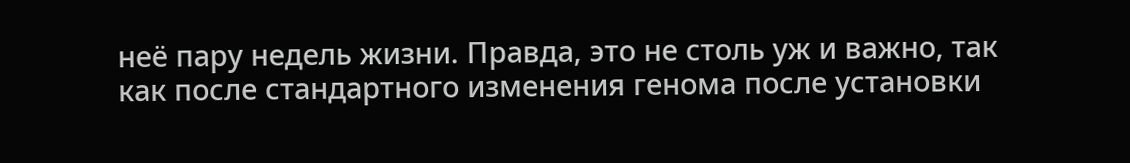неё пару недель жизни. Правда, это не столь уж и важно, так как после стандартного изменения генома после установки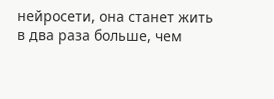нейросети, она станет жить в два раза больше, чем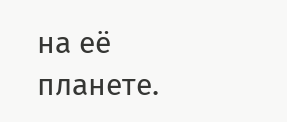на её планете.